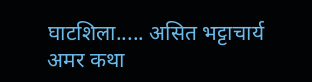घाटशिला..... असित भट्टाचार्य
अमर कथा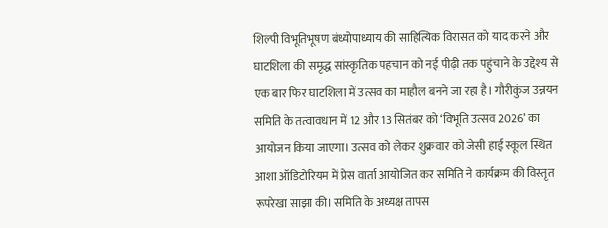शिल्पी विभूतिभूषण बंध्योपाध्याय की साहित्यिक विरासत को याद करने और घाटशिला की समृद्ध सांस्कृतिक पहचान को नई पीढ़ी तक पहुंचाने के उद्देश्य से एक बार फिर घाटशिला में उत्सव का माहौल बनने जा रहा है। गौरीकुंज उन्नयन समिति के तत्वावधान में 12 और 13 सितंबर को ‘विभूति उत्सव 2026’ का आयोजन किया जाएगा। उत्सव को लेकर शुक्रवार को जेसी हाई स्कूल स्थित आशा ऑडिटोरियम में प्रेस वार्ता आयोजित कर समिति ने कार्यक्रम की विस्तृत रूपरेखा साझा की। समिति के अध्यक्ष तापस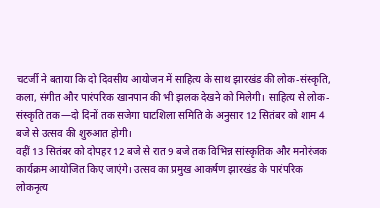चटर्जी ने बताया कि दो दिवसीय आयोजन में साहित्य के साथ झारखंड की लोक-संस्कृति, कला, संगीत और पारंपरिक खानपान की भी झलक देखने को मिलेगी। साहित्य से लोक-संस्कृति तक—दो दिनों तक सजेगा घाटशिला समिति के अनुसार 12 सितंबर को शाम 4 बजे से उत्सव की शुरुआत होगी।
वहीं 13 सितंबर को दोपहर 12 बजे से रात 9 बजे तक विभिन्न सांस्कृतिक और मनोरंजक कार्यक्रम आयोजित किए जाएंगे। उत्सव का प्रमुख आकर्षण झारखंड के पारंपरिक लोकनृत्य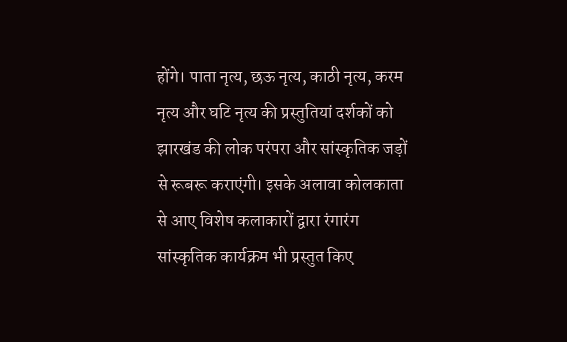होंगे। पाता नृत्य, छऊ नृत्य, काठी नृत्य, करम नृत्य और घटि नृत्य की प्रस्तुतियां दर्शकों को झारखंड की लोक परंपरा और सांस्कृतिक जड़ों से रूबरू कराएंगी। इसके अलावा कोलकाता से आए विशेष कलाकारों द्वारा रंगारंग सांस्कृतिक कार्यक्रम भी प्रस्तुत किए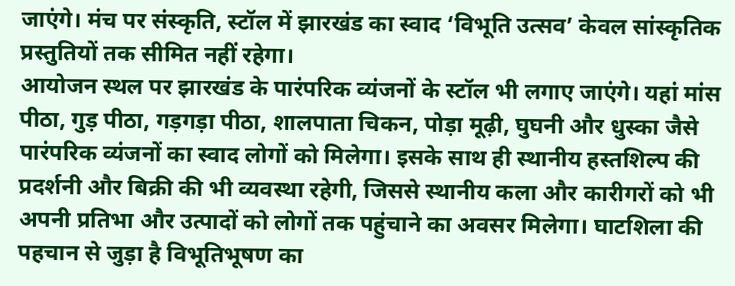जाएंगे। मंच पर संस्कृति, स्टॉल में झारखंड का स्वाद ‘विभूति उत्सव’ केवल सांस्कृतिक प्रस्तुतियों तक सीमित नहीं रहेगा।
आयोजन स्थल पर झारखंड के पारंपरिक व्यंजनों के स्टॉल भी लगाए जाएंगे। यहां मांस पीठा, गुड़ पीठा, गड़गड़ा पीठा, शालपाता चिकन, पोड़ा मूढ़ी, घुघनी और धुस्का जैसे पारंपरिक व्यंजनों का स्वाद लोगों को मिलेगा। इसके साथ ही स्थानीय हस्तशिल्प की प्रदर्शनी और बिक्री की भी व्यवस्था रहेगी, जिससे स्थानीय कला और कारीगरों को भी अपनी प्रतिभा और उत्पादों को लोगों तक पहुंचाने का अवसर मिलेगा। घाटशिला की पहचान से जुड़ा है विभूतिभूषण का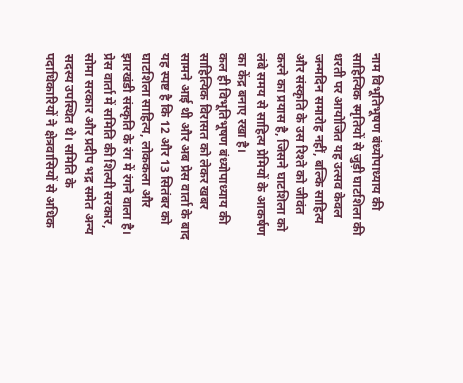नाम विभूतिभूषण बंध्योपाध्याय की साहित्यिक स्मृतियों से जुड़ी घाटशिला की धरती पर आयोजित यह उत्सव केवल जन्मदिन समारोह नहीं, बल्कि साहित्य और संस्कृति के उस रिश्ते को जीवंत करने का प्रयास है, जिसने घाटशिला को लंबे समय से साहित्य प्रेमियों के आकर्षण का केंद्र बनाए रखा है।
कल ही विभूतिभूषण बंध्योपाध्याय की साहित्यिक विरासत को लेकर खबर सामने आई थी और अब प्रेस वार्ता के बाद यह स्पष्ट है कि 12 और 13 सितंबर को घाटशिला साहित्य, लोककला और झारखंडी संस्कृति के रंग में रंगने वाला है। प्रेस वार्ता में समिति की शिल्पी सरकार, सोमा सरकार और प्रदीप भद्र समेत अन्य सदस्य उपस्थित थे। समिति के पदाधिकारियों ने क्षेत्रवासियों से अधिक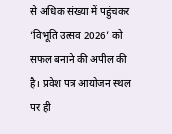से अधिक संख्या में पहुंचकर ‘विभूति उत्सव 2026’ को सफल बनाने की अपील की है। प्रवेश पत्र आयोजन स्थल पर ही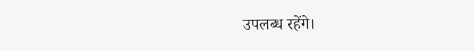उपलब्ध रहेंगे।